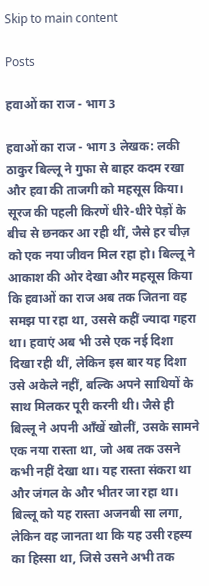Skip to main content

Posts

हवाओं का राज - भाग 3

हवाओं का राज - भाग 3 लेखक: लकी ठाकुर बिल्लू ने गुफा से बाहर कदम रखा और हवा की ताजगी को महसूस किया। सूरज की पहली किरणें धीरे-धीरे पेड़ों के बीच से छनकर आ रही थीं, जैसे हर चीज़ को एक नया जीवन मिल रहा हो। बिल्लू ने आकाश की ओर देखा और महसूस किया कि हवाओं का राज अब तक जितना वह समझ पा रहा था, उससे कहीं ज्यादा गहरा था। हवाएं अब भी उसे एक नई दिशा दिखा रही थीं, लेकिन इस बार यह दिशा उसे अकेले नहीं, बल्कि अपने साथियों के साथ मिलकर पूरी करनी थी। जैसे ही बिल्लू ने अपनी आँखें खोलीं, उसके सामने एक नया रास्ता था, जो अब तक उसने कभी नहीं देखा था। यह रास्ता संकरा था और जंगल के और भीतर जा रहा था। बिल्लू को यह रास्ता अजनबी सा लगा, लेकिन वह जानता था कि यह उसी रहस्य का हिस्सा था, जिसे उसने अभी तक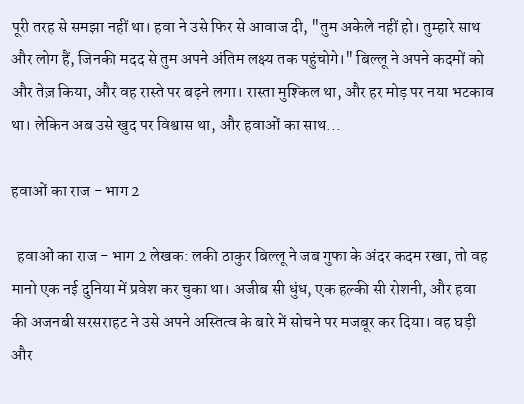पूरी तरह से समझा नहीं था। हवा ने उसे फिर से आवाज दी, "तुम अकेले नहीं हो। तुम्हारे साथ और लोग हैं, जिनकी मदद से तुम अपने अंतिम लक्ष्य तक पहुंचोगे।" बिल्लू ने अपने कदमों को और तेज़ किया, और वह रास्ते पर बढ़ने लगा। रास्ता मुश्किल था, और हर मोड़ पर नया भटकाव था। लेकिन अब उसे खुद पर विश्वास था, और हवाओं का साथ...

हवाओं का राज - भाग 2

  हवाओं का राज - भाग 2 लेखक: लकी ठाकुर बिल्लू ने जब गुफा के अंदर कदम रखा, तो वह मानो एक नई दुनिया में प्रवेश कर चुका था। अजीब सी धुंध, एक हल्की सी रोशनी, और हवा की अजनबी सरसराहट ने उसे अपने अस्तित्व के बारे में सोचने पर मजबूर कर दिया। वह घड़ी और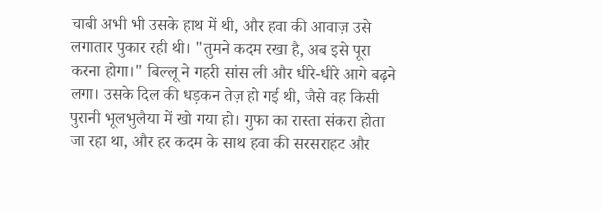चाबी अभी भी उसके हाथ में थी, और हवा की आवाज़ उसे लगातार पुकार रही थी। "तुमने कदम रखा है, अब इसे पूरा करना होगा।" बिल्लू ने गहरी सांस ली और धीरे-धीरे आगे बढ़ने लगा। उसके दिल की धड़कन तेज़ हो गई थी, जैसे वह किसी पुरानी भूलभुलैया में खो गया हो। गुफा का रास्ता संकरा होता जा रहा था, और हर कदम के साथ हवा की सरसराहट और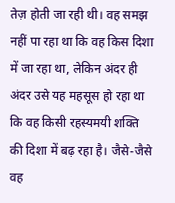तेज़ होती जा रही थी। वह समझ नहीं पा रहा था कि वह किस दिशा में जा रहा था, लेकिन अंदर ही अंदर उसे यह महसूस हो रहा था कि वह किसी रहस्यमयी शक्ति की दिशा में बढ़ रहा है। जैसे-जैसे वह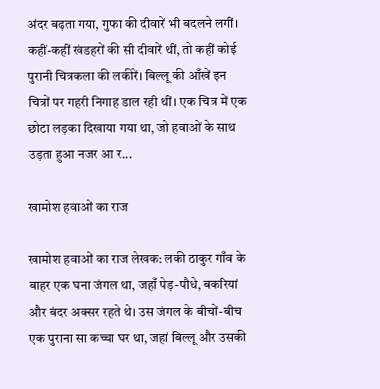अंदर बढ़ता गया, गुफा की दीवारें भी बदलने लगीं। कहीं-कहीं खंडहरों की सी दीवारें थीं, तो कहीं कोई पुरानी चित्रकला की लकीरें। बिल्लू की आँखें इन चित्रों पर गहरी निगाह डाल रही थीं। एक चित्र में एक छोटा लड़का दिखाया गया था, जो हवाओं के साथ उड़ता हुआ नजर आ र...

खामोश हवाओं का राज

खामोश हवाओं का राज लेखक: लकी ठाकुर गाँव के बाहर एक घना जंगल था, जहाँ पेड़-पौधे, बकरियां और बंदर अक्सर रहते थे। उस जंगल के बीचों-बीच एक पुराना सा कच्चा घर था, जहां बिल्लू और उसकी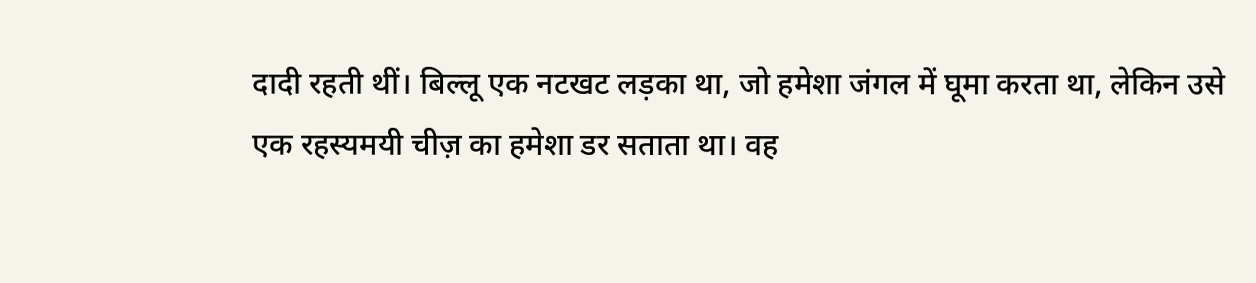दादी रहती थीं। बिल्लू एक नटखट लड़का था, जो हमेशा जंगल में घूमा करता था, लेकिन उसे एक रहस्यमयी चीज़ का हमेशा डर सताता था। वह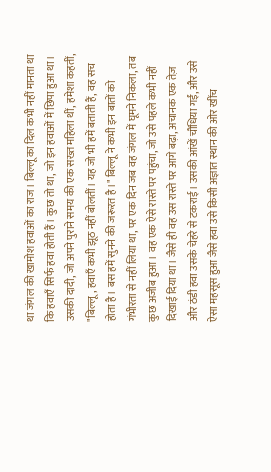था जंगल की खामोश हवाओं का राज। बिल्लू का दिल कभी नहीं मानता था कि हवाएँ सिर्फ हवा होती हैं। कुछ तो था, जो इन हवाओं में छिपा हुआ था। उसकी दादी, जो अपने पुराने समय की एक सख्त महिला थीं, हमेशा कहतीं, "बिल्लू, हवाएँ कभी झूठ नहीं बोलतीं। यह जो भी हमें बताती हैं, वह सच होता है। बस हमें सुनने की जरूरत है।" बिल्लू ने कभी इन बातों को गंभीरता से नहीं लिया था, पर एक दिन जब वह जंगल में घूमने निकला, तब कुछ अजीब हुआ। वह एक ऐसे रास्ते पर पहुंचा, जो उसे पहले कभी नहीं दिखाई दिया था। जैसे ही वह उस रास्ते पर आगे बढ़ा, अचानक एक तेज़ और ठंडी हवा उसके चेहरे से टकराई। उसकी आंखें चौंधिया गईं, और उसे ऐसा महसूस हुआ जैसे हवा उसे किसी अज्ञात स्थान की ओर खींच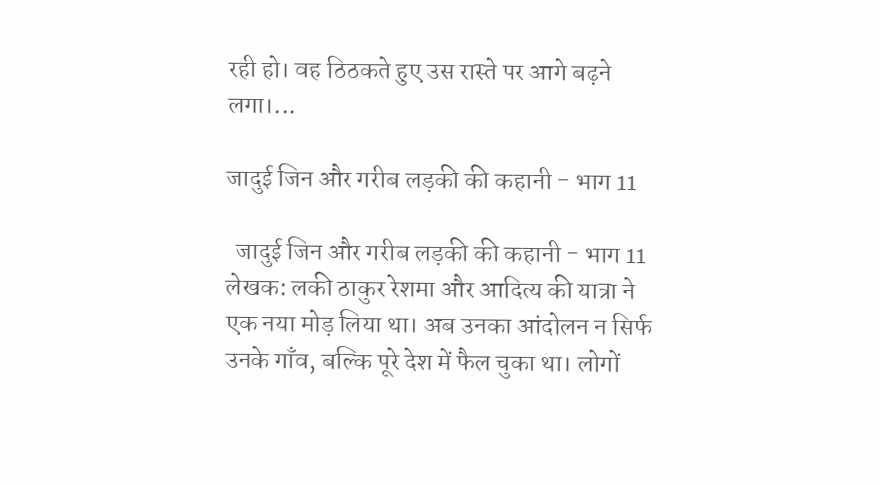रही हो। वह ठिठकते हुए उस रास्ते पर आगे बढ़ने लगा।...

जादुई जिन और गरीब लड़की की कहानी - भाग 11

  जादुई जिन और गरीब लड़की की कहानी - भाग 11 लेखक: लकी ठाकुर रेशमा और आदित्य की यात्रा ने एक नया मोड़ लिया था। अब उनका आंदोलन न सिर्फ उनके गाँव, बल्कि पूरे देश में फैल चुका था। लोगों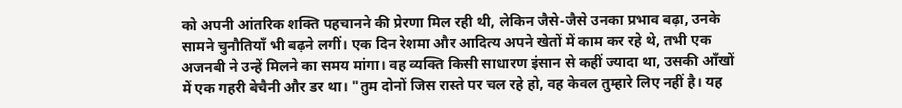को अपनी आंतरिक शक्ति पहचानने की प्रेरणा मिल रही थी, लेकिन जैसे-जैसे उनका प्रभाव बढ़ा, उनके सामने चुनौतियाँ भी बढ़ने लगीं। एक दिन रेशमा और आदित्य अपने खेतों में काम कर रहे थे, तभी एक अजनबी ने उन्हें मिलने का समय मांगा। वह व्यक्ति किसी साधारण इंसान से कहीं ज्यादा था, उसकी आँखों में एक गहरी बेचैनी और डर था। "तुम दोनों जिस रास्ते पर चल रहे हो, वह केवल तुम्हारे लिए नहीं है। यह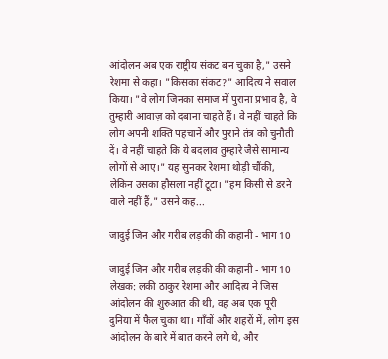आंदोलन अब एक राष्ट्रीय संकट बन चुका है," उसने रेशमा से कहा। "किसका संकट?" आदित्य ने सवाल किया। "वे लोग जिनका समाज में पुराना प्रभाव है, वे तुम्हारी आवाज़ को दबाना चाहते हैं। वे नहीं चाहते कि लोग अपनी शक्ति पहचानें और पुराने तंत्र को चुनौती दें। वे नहीं चाहते कि ये बदलाव तुम्हारे जैसे सामान्य लोगों से आए।" यह सुनकर रेशमा थोड़ी चौंकी, लेकिन उसका हौसला नहीं टूटा। "हम किसी से डरने वाले नहीं हैं," उसने कह...

जादुई जिन और गरीब लड़की की कहानी - भाग 10

जादुई जिन और गरीब लड़की की कहानी - भाग 10 लेखक: लकी ठाकुर रेशमा और आदित्य ने जिस आंदोलन की शुरुआत की थी, वह अब एक पूरी दुनिया में फैल चुका था। गाँवों और शहरों में, लोग इस आंदोलन के बारे में बात करने लगे थे, और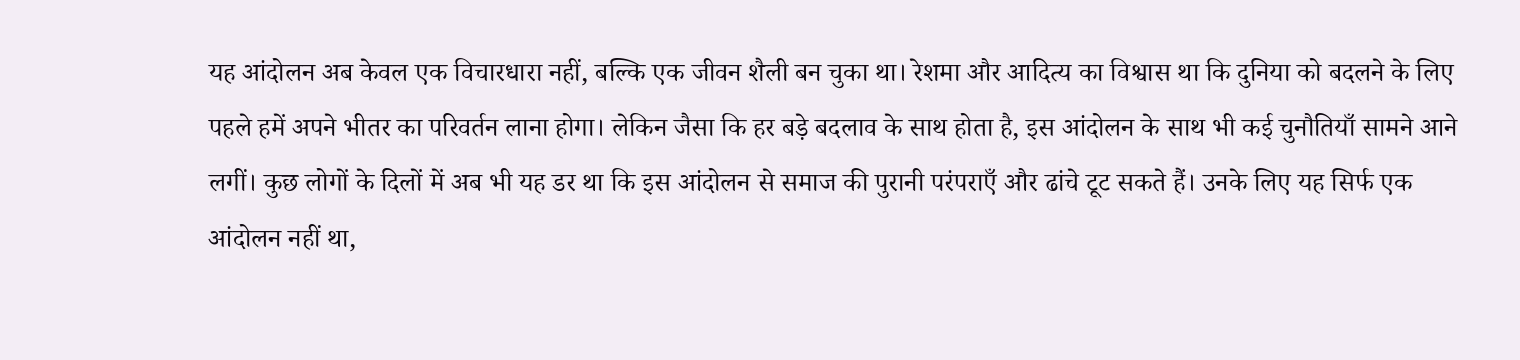यह आंदोलन अब केवल एक विचारधारा नहीं, बल्कि एक जीवन शैली बन चुका था। रेशमा और आदित्य का विश्वास था कि दुनिया को बदलने के लिए पहले हमें अपने भीतर का परिवर्तन लाना होगा। लेकिन जैसा कि हर बड़े बदलाव के साथ होता है, इस आंदोलन के साथ भी कई चुनौतियाँ सामने आने लगीं। कुछ लोगों के दिलों में अब भी यह डर था कि इस आंदोलन से समाज की पुरानी परंपराएँ और ढांचे टूट सकते हैं। उनके लिए यह सिर्फ एक आंदोलन नहीं था,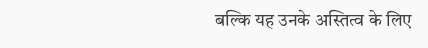बल्कि यह उनके अस्तित्व के लिए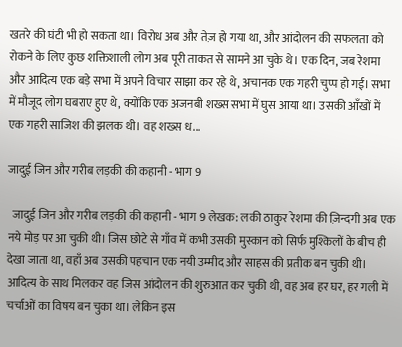खतरे की घंटी भी हो सकता था। विरोध अब और तेज़ हो गया था, और आंदोलन की सफलता को रोकने के लिए कुछ शक्तिशाली लोग अब पूरी ताकत से सामने आ चुके थे। एक दिन, जब रेशमा और आदित्य एक बड़े सभा में अपने विचार साझा कर रहे थे, अचानक एक गहरी चुप्प हो गई। सभा में मौजूद लोग घबराए हुए थे, क्योंकि एक अजनबी शख्स सभा में घुस आया था। उसकी आँखों में एक गहरी साजिश की झलक थी। वह शख्स ध...

जादुई जिन और गरीब लड़की की कहानी - भाग 9

  जादुई जिन और गरीब लड़की की कहानी - भाग 9 लेखक: लकी ठाकुर रेशमा की ज़िन्दगी अब एक नये मोड़ पर आ चुकी थी। जिस छोटे से गाँव में कभी उसकी मुस्कान को सिर्फ मुश्किलों के बीच ही देखा जाता था, वहाँ अब उसकी पहचान एक नयी उम्मीद और साहस की प्रतीक बन चुकी थी। आदित्य के साथ मिलकर वह जिस आंदोलन की शुरुआत कर चुकी थी, वह अब हर घर, हर गली में चर्चाओं का विषय बन चुका था। लेकिन इस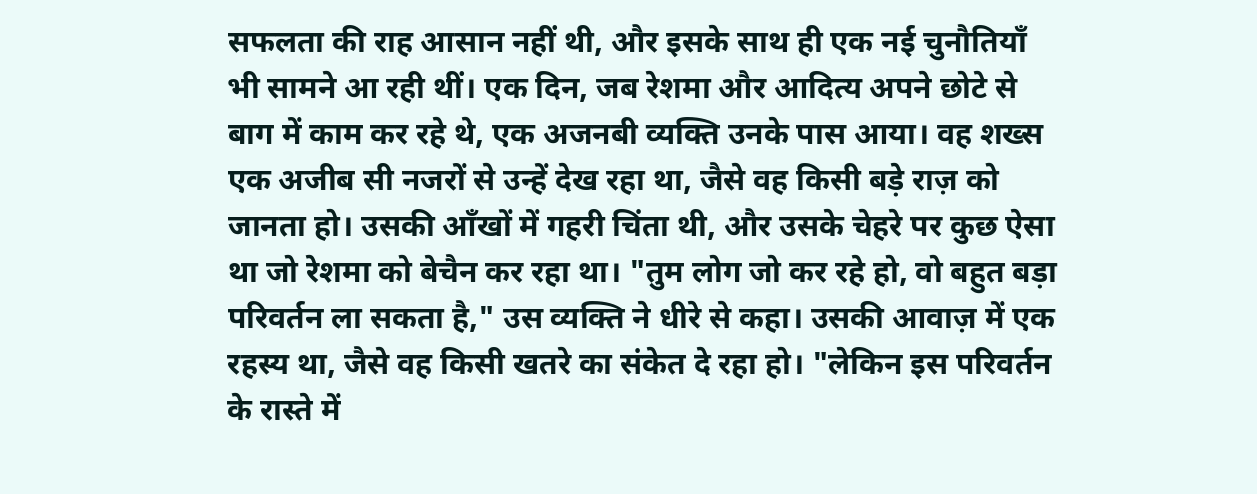सफलता की राह आसान नहीं थी, और इसके साथ ही एक नई चुनौतियाँ भी सामने आ रही थीं। एक दिन, जब रेशमा और आदित्य अपने छोटे से बाग में काम कर रहे थे, एक अजनबी व्यक्ति उनके पास आया। वह शख्स एक अजीब सी नजरों से उन्हें देख रहा था, जैसे वह किसी बड़े राज़ को जानता हो। उसकी आँखों में गहरी चिंता थी, और उसके चेहरे पर कुछ ऐसा था जो रेशमा को बेचैन कर रहा था। "तुम लोग जो कर रहे हो, वो बहुत बड़ा परिवर्तन ला सकता है," उस व्यक्ति ने धीरे से कहा। उसकी आवाज़ में एक रहस्य था, जैसे वह किसी खतरे का संकेत दे रहा हो। "लेकिन इस परिवर्तन के रास्ते में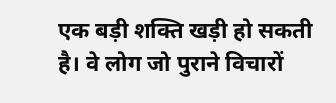एक बड़ी शक्ति खड़ी हो सकती है। वे लोग जो पुराने विचारों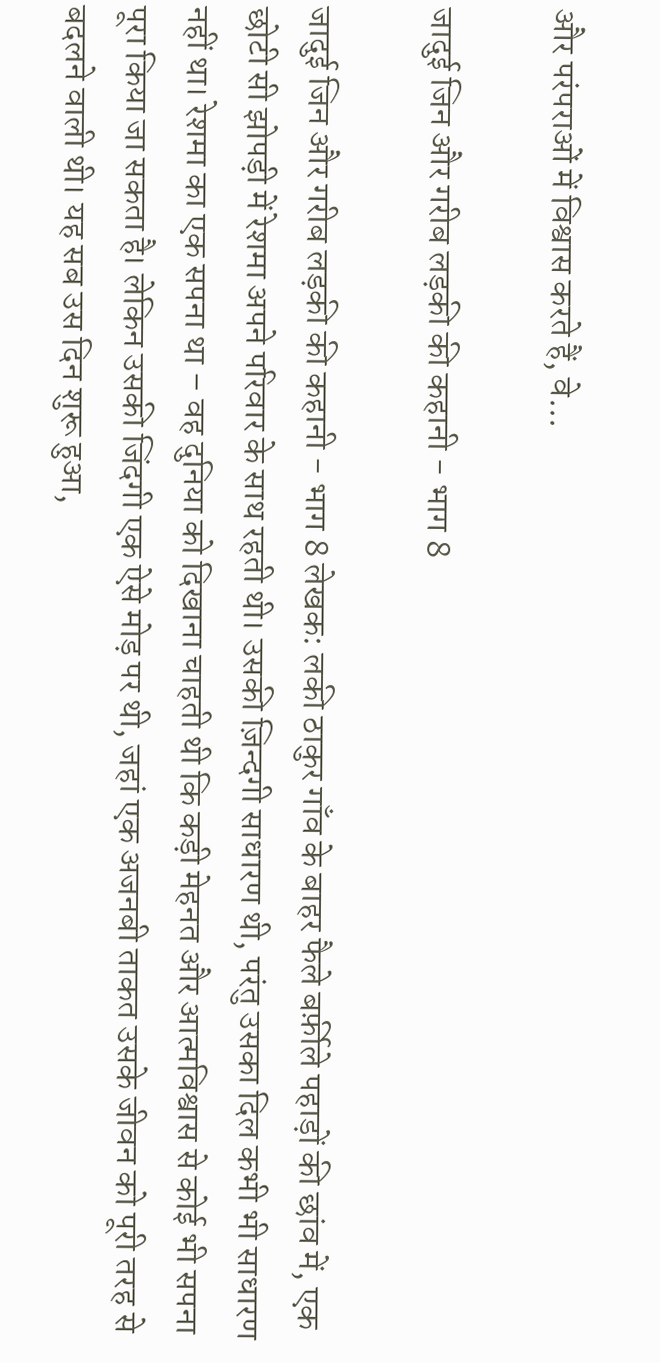और परंपराओं में विश्वास करते हैं, वे...

जादुई जिन और गरीब लड़की की कहानी - भाग 8

जादुई जिन और गरीब लड़की की कहानी - भाग 8 लेखक: लकी ठाकुर गाँव के बाहर फैले बर्फ़ीले पहाड़ों की छांव में, एक छोटी सी झोपड़ी में रेशमा अपने परिवार के साथ रहती थी। उसकी ज़िन्दगी साधारण थी, परंतु उसका दिल कभी भी साधारण नहीं था। रेशमा का एक सपना था – वह दुनिया को दिखाना चाहती थी कि कड़ी मेहनत और आत्मविश्वास से कोई भी सपना पूरा किया जा सकता है। लेकिन उसकी जिंदगी एक ऐसे मोड़ पर थी, जहां एक अजनबी ताकत उसके जीवन को पूरी तरह से बदलने वाली थी। यह सब उस दिन शुरू हुआ,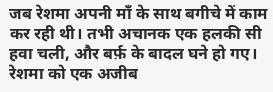जब रेशमा अपनी माँ के साथ बगीचे में काम कर रही थी। तभी अचानक एक हलकी सी हवा चली, और बर्फ़ के बादल घने हो गए। रेशमा को एक अजीब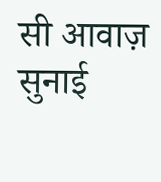सी आवाज़ सुनाई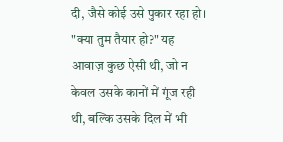दी, जैसे कोई उसे पुकार रहा हो। "क्या तुम तैयार हो?" यह आवाज़ कुछ ऐसी थी, जो न केवल उसके कानों में गूंज रही थी, बल्कि उसके दिल में भी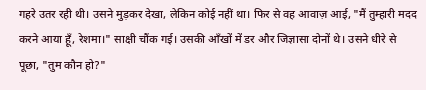गहरे उतर रही थी। उसने मुड़कर देखा, लेकिन कोई नहीं था। फिर से वह आवाज़ आई, "मैं तुम्हारी मदद करने आया हूँ, रेशमा।" साक्षी चौंक गई। उसकी आँखों में डर और जिज्ञासा दोनों थे। उसने धीरे से पूछा, "तुम कौन हो?"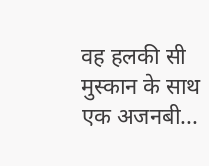वह हलकी सी मुस्कान के साथ एक अजनबी...